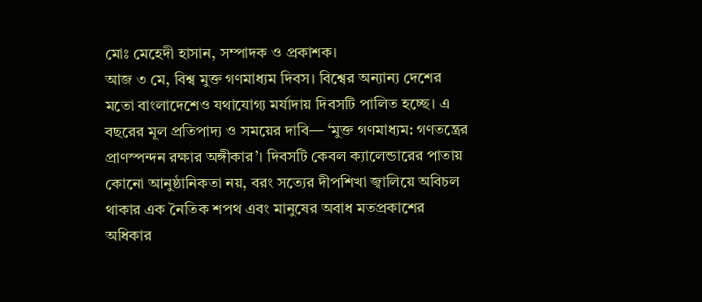মোঃ মেহেদী হাসান, সম্পাদক ও প্রকাশক।
আজ ৩ মে, বিশ্ব মুক্ত গণমাধ্যম দিবস। বিশ্বের অন্যান্য দেশের মতো বাংলাদেশেও যথাযোগ্য মর্যাদায় দিবসটি পালিত হচ্ছে। এ বছরের মূল প্রতিপাদ্য ও সময়ের দাবি— ‘মুক্ত গণমাধ্যম: গণতন্ত্রের প্রাণস্পন্দন রক্ষার অঙ্গীকার’। দিবসটি কেবল ক্যালেন্ডারের পাতায় কোনো আনুষ্ঠানিকতা নয়, বরং সত্যের দীপশিখা জ্বালিয়ে অবিচল থাকার এক নৈতিক শপথ এবং মানুষের অবাধ মতপ্রকাশের অধিকার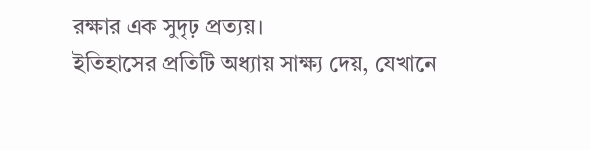রক্ষার এক সুদৃঢ় প্রত্যয়।
ইতিহাসের প্রতিটি অধ্যায় সাক্ষ্য দেয়, যেখানে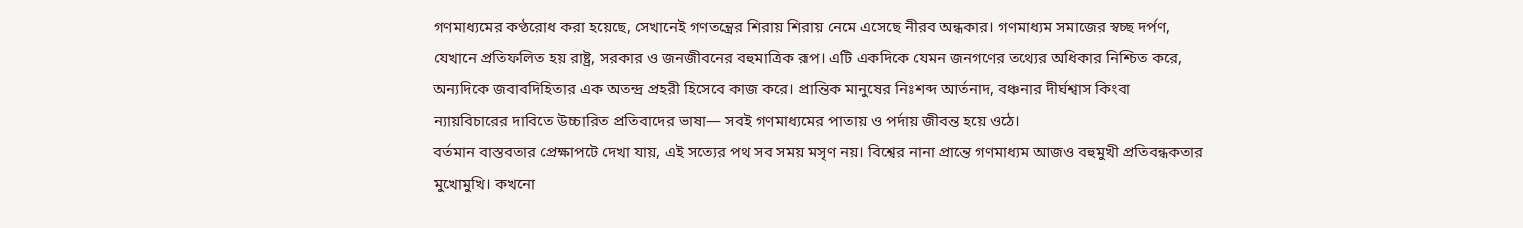গণমাধ্যমের কণ্ঠরোধ করা হয়েছে, সেখানেই গণতন্ত্রের শিরায় শিরায় নেমে এসেছে নীরব অন্ধকার। গণমাধ্যম সমাজের স্বচ্ছ দর্পণ, যেখানে প্রতিফলিত হয় রাষ্ট্র, সরকার ও জনজীবনের বহুমাত্রিক রূপ। এটি একদিকে যেমন জনগণের তথ্যের অধিকার নিশ্চিত করে, অন্যদিকে জবাবদিহিতার এক অতন্দ্র প্রহরী হিসেবে কাজ করে। প্রান্তিক মানুষের নিঃশব্দ আর্তনাদ, বঞ্চনার দীর্ঘশ্বাস কিংবা ন্যায়বিচারের দাবিতে উচ্চারিত প্রতিবাদের ভাষা— সবই গণমাধ্যমের পাতায় ও পর্দায় জীবন্ত হয়ে ওঠে।
বর্তমান বাস্তবতার প্রেক্ষাপটে দেখা যায়, এই সত্যের পথ সব সময় মসৃণ নয়। বিশ্বের নানা প্রান্তে গণমাধ্যম আজও বহুমুখী প্রতিবন্ধকতার মুখোমুখি। কখনো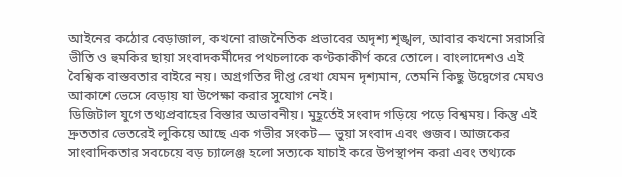আইনের কঠোর বেড়াজাল, কখনো রাজনৈতিক প্রভাবের অদৃশ্য শৃঙ্খল, আবার কখনো সরাসরি ভীতি ও হুমকির ছায়া সংবাদকর্মীদের পথচলাকে কণ্টকাকীর্ণ করে তোলে। বাংলাদেশও এই বৈশ্বিক বাস্তবতার বাইরে নয়। অগ্রগতির দীপ্ত রেখা যেমন দৃশ্যমান, তেমনি কিছু উদ্বেগের মেঘও আকাশে ভেসে বেড়ায় যা উপেক্ষা করার সুযোগ নেই।
ডিজিটাল যুগে তথ্যপ্রবাহের বিস্তার অভাবনীয়। মুহূর্তেই সংবাদ গড়িয়ে পড়ে বিশ্বময়। কিন্তু এই দ্রুততার ভেতরেই লুকিয়ে আছে এক গভীর সংকট— ভুয়া সংবাদ এবং গুজব। আজকের সাংবাদিকতার সবচেয়ে বড় চ্যালেঞ্জ হলো সত্যকে যাচাই করে উপস্থাপন করা এবং তথ্যকে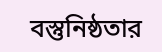বস্তুনিষ্ঠতার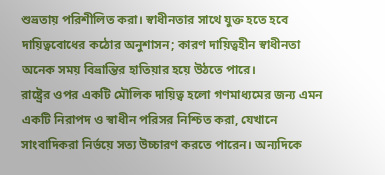শুভ্রতায় পরিশীলিত করা। স্বাধীনতার সাথে যুক্ত হতে হবে দায়িত্ববোধের কঠোর অনুশাসন; কারণ দায়িত্বহীন স্বাধীনতা অনেক সময় বিভ্রান্তির হাতিয়ার হয়ে উঠতে পারে।
রাষ্ট্রের ওপর একটি মৌলিক দায়িত্ব হলো গণমাধ্যমের জন্য এমন একটি নিরাপদ ও স্বাধীন পরিসর নিশ্চিত করা, যেখানে সাংবাদিকরা নির্ভয়ে সত্য উচ্চারণ করতে পারেন। অন্যদিকে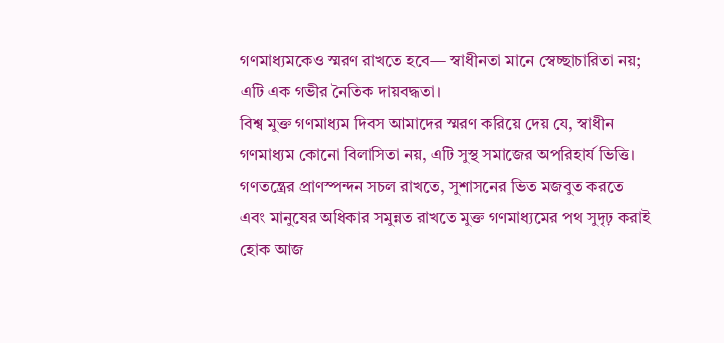গণমাধ্যমকেও স্মরণ রাখতে হবে— স্বাধীনতা মানে স্বেচ্ছাচারিতা নয়; এটি এক গভীর নৈতিক দায়বদ্ধতা।
বিশ্ব মুক্ত গণমাধ্যম দিবস আমাদের স্মরণ করিয়ে দেয় যে, স্বাধীন গণমাধ্যম কোনো বিলাসিতা নয়, এটি সুস্থ সমাজের অপরিহার্য ভিত্তি। গণতন্ত্রের প্রাণস্পন্দন সচল রাখতে, সুশাসনের ভিত মজবুত করতে এবং মানুষের অধিকার সমুন্নত রাখতে মুক্ত গণমাধ্যমের পথ সুদৃঢ় করাই হোক আজ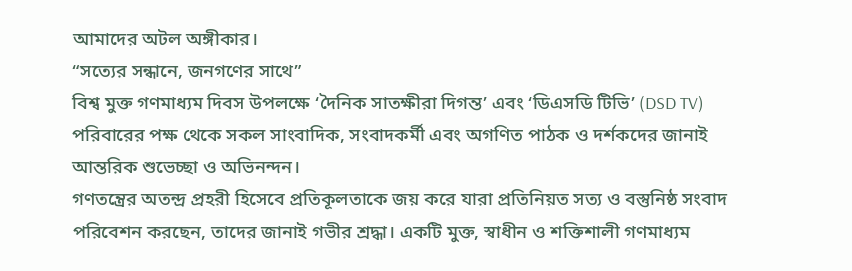আমাদের অটল অঙ্গীকার।
“সত্যের সন্ধানে, জনগণের সাথে”
বিশ্ব মুক্ত গণমাধ্যম দিবস উপলক্ষে ‘দৈনিক সাতক্ষীরা দিগন্ত’ এবং ‘ডিএসডি টিভি’ (DSD TV) পরিবারের পক্ষ থেকে সকল সাংবাদিক, সংবাদকর্মী এবং অগণিত পাঠক ও দর্শকদের জানাই আন্তরিক শুভেচ্ছা ও অভিনন্দন।
গণতন্ত্রের অতন্দ্র প্রহরী হিসেবে প্রতিকূলতাকে জয় করে যারা প্রতিনিয়ত সত্য ও বস্তুনিষ্ঠ সংবাদ পরিবেশন করছেন, তাদের জানাই গভীর শ্রদ্ধা। একটি মুক্ত, স্বাধীন ও শক্তিশালী গণমাধ্যম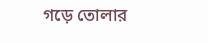গড়ে তোলার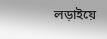লড়াইয়ে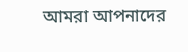আমরা আপনাদের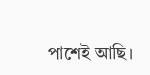পাশেই আছি।